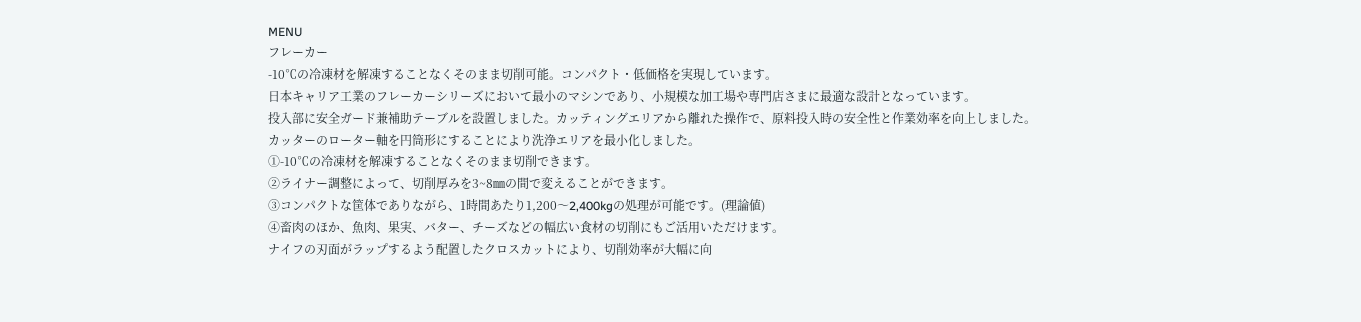MENU
フレーカー
-10℃の冷凍材を解凍することなくそのまま切削可能。コンパクト・低価格を実現しています。
日本キャリア工業のフレーカーシリーズにおいて最小のマシンであり、小規模な加工場や専門店さまに最適な設計となっています。
投入部に安全ガード兼補助テーブルを設置しました。カッティングエリアから離れた操作で、原料投入時の安全性と作業効率を向上しました。
カッターのローター軸を円筒形にすることにより洗浄エリアを最小化しました。
①-10℃の冷凍材を解凍することなくそのまま切削できます。
②ライナー調整によって、切削厚みを3~8㎜の間で変えることができます。
③コンパクトな筐体でありながら、1時間あたり1,200〜2,400kgの処理が可能です。(理論値)
④畜肉のほか、魚肉、果実、バター、チーズなどの幅広い食材の切削にもご活用いただけます。
ナイフの刃面がラップするよう配置したクロスカットにより、切削効率が大幅に向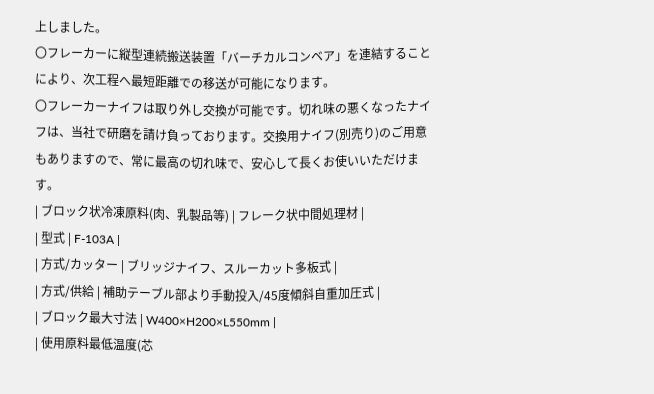上しました。
〇フレーカーに縦型連続搬送装置「バーチカルコンベア」を連結することにより、次工程へ最短距離での移送が可能になります。
〇フレーカーナイフは取り外し交換が可能です。切れ味の悪くなったナイフは、当社で研磨を請け負っております。交換用ナイフ(別売り)のご用意もありますので、常に最高の切れ味で、安心して長くお使いいただけます。
| ブロック状冷凍原料(肉、乳製品等) | フレーク状中間処理材 |
| 型式 | F-103A |
| 方式/カッター | ブリッジナイフ、スルーカット多板式 |
| 方式/供給 | 補助テーブル部より手動投入/45度傾斜自重加圧式 |
| ブロック最大寸法 | W400×H200×L550mm |
| 使用原料最低温度(芯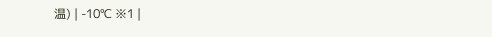温) | -10℃ ※1 |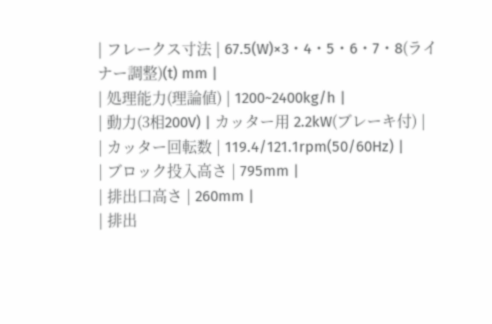| フレークス寸法 | 67.5(W)×3・4・5・6・7・8(ライナー調整)(t) mm |
| 処理能力(理論値) | 1200~2400kg/h |
| 動力(3相200V) | カッター用 2.2kW(ブレーキ付) |
| カッター回転数 | 119.4/121.1rpm(50/60Hz) |
| ブロック投入高さ | 795mm |
| 排出口高さ | 260mm |
| 排出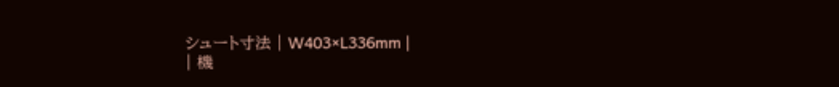シュート寸法 | W403×L336mm |
| 機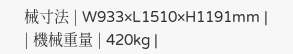械寸法 | W933×L1510×H1191mm |
| 機械重量 | 420kg |